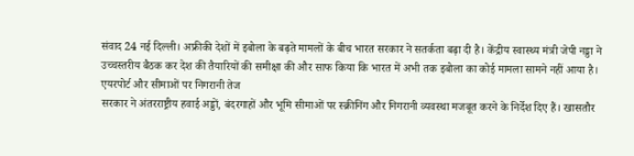संवाद 24 नई दिल्ली। अफ्रीकी देशों में इबोला के बढ़ते मामलों के बीच भारत सरकार ने सतर्कता बढ़ा दी है। केंद्रीय स्वास्थ्य मंत्री जेपी नड्डा ने उच्चस्तरीय बैठक कर देश की तैयारियों की समीक्षा की और साफ किया कि भारत में अभी तक इबोला का कोई मामला सामने नहीं आया है।
एयरपोर्ट और सीमाओं पर निगरानी तेज
सरकार ने अंतरराष्ट्रीय हवाई अड्डों, बंदरगाहों और भूमि सीमाओं पर स्क्रीनिंग और निगरानी व्यवस्था मजबूत करने के निर्देश दिए हैं। खासतौर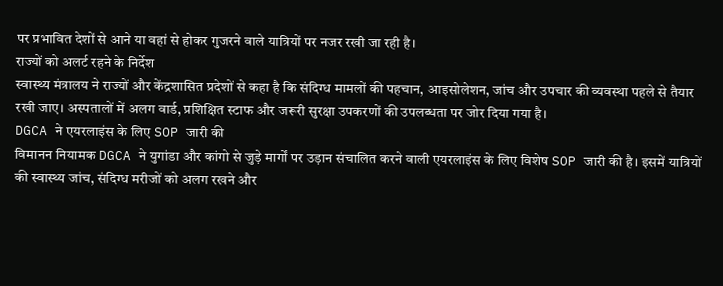पर प्रभावित देशों से आने या वहां से होकर गुजरने वाले यात्रियों पर नजर रखी जा रही है।
राज्यों को अलर्ट रहने के निर्देश
स्वास्थ्य मंत्रालय ने राज्यों और केंद्रशासित प्रदेशों से कहा है कि संदिग्ध मामलों की पहचान, आइसोलेशन, जांच और उपचार की व्यवस्था पहले से तैयार रखी जाए। अस्पतालों में अलग वार्ड, प्रशिक्षित स्टाफ और जरूरी सुरक्षा उपकरणों की उपलब्धता पर जोर दिया गया है।
DGCA ने एयरलाइंस के लिए SOP जारी की
विमानन नियामक DGCA ने युगांडा और कांगो से जुड़े मार्गों पर उड़ान संचालित करने वाली एयरलाइंस के लिए विशेष SOP जारी की है। इसमें यात्रियों की स्वास्थ्य जांच, संदिग्ध मरीजों को अलग रखने और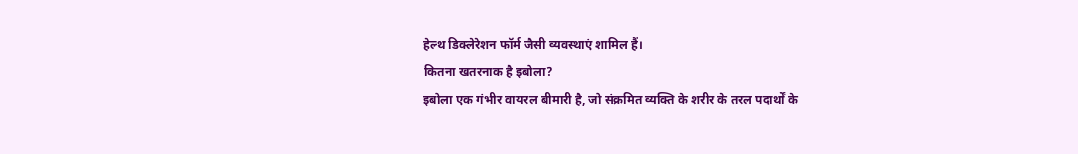हेल्थ डिक्लेरेशन फॉर्म जैसी व्यवस्थाएं शामिल हैं।
कितना खतरनाक है इबोला?
इबोला एक गंभीर वायरल बीमारी है, जो संक्रमित व्यक्ति के शरीर के तरल पदार्थों के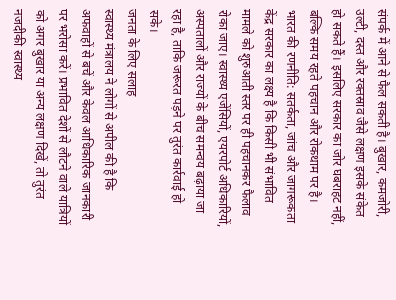संपर्क में आने से फैल सकती है। बुखार, कमजोरी, उल्टी, दस्त और रक्तस्राव जैसे लक्षण इसके संकेत हो सकते हैं। इसलिए सरकार का जोर घबराहट नहीं, बल्कि समय रहते पहचान और रोकथाम पर है।
भारत की रणनीति: सतर्कता, जांच और जागरूकता
केंद्र सरकार का लक्ष्य है कि किसी भी संभावित मामले को शुरुआती स्तर पर ही पहचानकर फैलाव रोका जाए। स्वास्थ्य एजेंसियों, एयरपोर्ट अधिकारियों, अस्पतालों और राज्यों के बीच समन्वय बढ़ाया जा रहा है, ताकि जरूरत पड़ने पर तुरंत कार्रवाई हो सके।
जनता के लिए सलाह
स्वास्थ्य मंत्रालय ने लोगों से अपील की है कि अफवाहों से बचें और केवल आधिकारिक जानकारी पर भरोसा करें। प्रभावित देशों से लौटने वाले यात्रियों को अगर बुखार या अन्य लक्षण दिखें, तो तुरंत नजदीकी स्वास्थ्य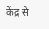केंद्र से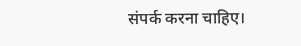संपर्क करना चाहिए।